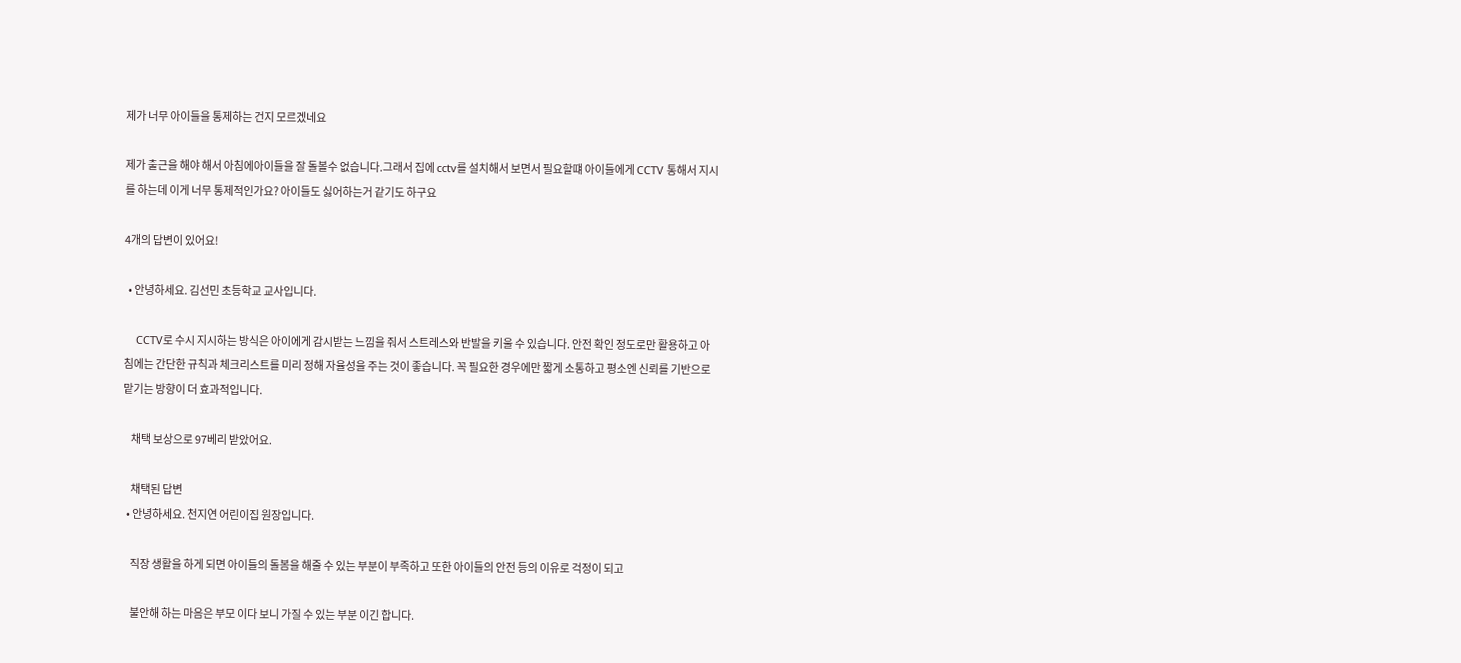제가 너무 아이들을 통제하는 건지 모르겠네요

제가 출근을 해야 해서 아침에아이들을 잘 돌볼수 없습니다.그래서 집에 cctv를 설치해서 보면서 필요할떄 아이들에게 CCTV 통해서 지시를 하는데 이게 너무 통제적인가요? 아이들도 싫어하는거 같기도 하구요

4개의 답변이 있어요!

  • 안녕하세요. 김선민 초등학교 교사입니다.

    CCTV로 수시 지시하는 방식은 아이에게 감시받는 느낌을 줘서 스트레스와 반발을 키울 수 있습니다. 안전 확인 정도로만 활용하고 아침에는 간단한 규칙과 체크리스트를 미리 정해 자율성을 주는 것이 좋습니다. 꼭 필요한 경우에만 짧게 소통하고 평소엔 신뢰를 기반으로맡기는 방향이 더 효과적입니다.

    채택 보상으로 97베리 받았어요.

    채택된 답변
  • 안녕하세요. 천지연 어린이집 원장입니다.

    직장 생활을 하게 되면 아이들의 돌봄을 해줄 수 있는 부분이 부족하고 또한 아이들의 안전 등의 이유로 걱정이 되고

    불안해 하는 마음은 부모 이다 보니 가질 수 있는 부분 이긴 합니다.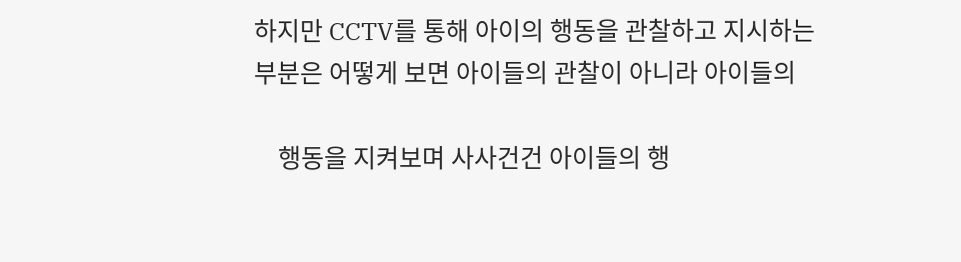하지만 CCTV를 통해 아이의 행동을 관찰하고 지시하는 부분은 어떻게 보면 아이들의 관찰이 아니라 아이들의

    행동을 지켜보며 사사건건 아이들의 행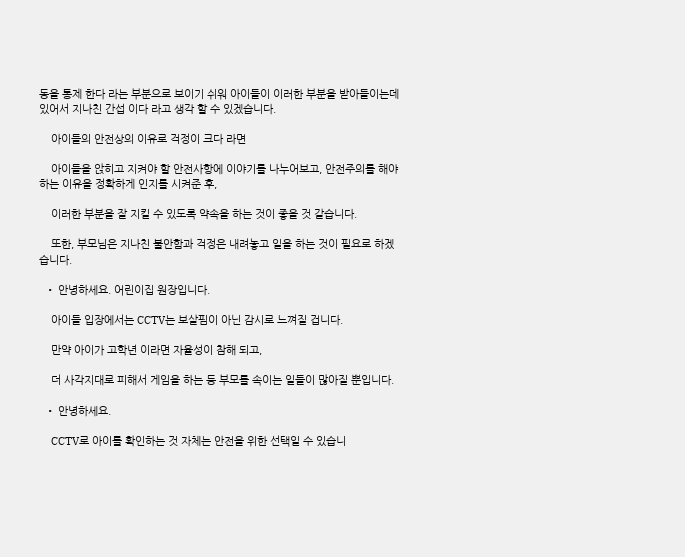동을 통제 한다 라는 부분으로 보이기 쉬워 아이들이 이러한 부분을 받아들이는데 있어서 지나친 간섭 이다 라고 생각 할 수 있겠습니다.

    아이들의 안전상의 이유로 걱정이 크다 라면

    아이들을 앉히고 지켜야 할 안전사항에 이야기를 나누어보고, 안전주의를 해야 하는 이유을 정확하게 인지를 시켜준 후,

    이러한 부분을 잘 지킬 수 있도록 약속을 하는 것이 좋을 것 같습니다.

    또한, 부모님은 지나친 불안함과 걱정은 내려놓고 일을 하는 것이 필요로 하겠습니다.

  • 안녕하세요. 어린이집 원장입니다.

    아이들 입장에서는 CCTV는 보살핌이 아닌 감시로 느껴질 겁니다.

    만약 아이가 고학년 이라면 자율성이 참해 되고,

    더 사각지대로 피해서 게임을 하는 등 부모를 속이는 일들이 많아질 뿐입니다.

  • 안녕하세요.

    CCTV로 아이를 확인하는 것 자체는 안전을 위한 선택일 수 있습니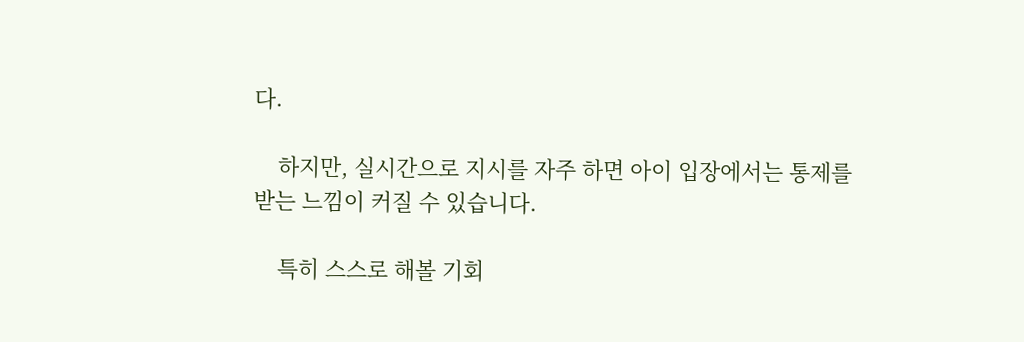다.

    하지만, 실시간으로 지시를 자주 하면 아이 입장에서는 통제를 받는 느낌이 커질 수 있습니다.

    특히 스스로 해볼 기회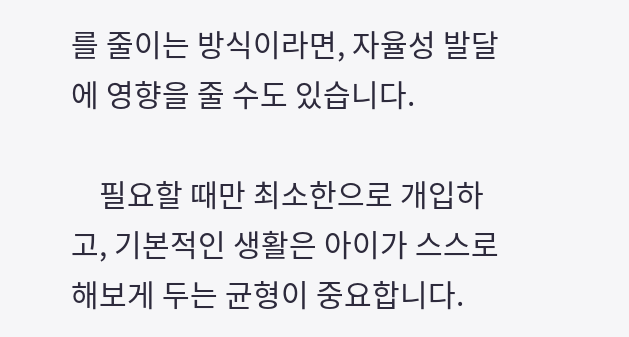를 줄이는 방식이라면, 자율성 발달에 영향을 줄 수도 있습니다.

    필요할 때만 최소한으로 개입하고, 기본적인 생활은 아이가 스스로 해보게 두는 균형이 중요합니다.